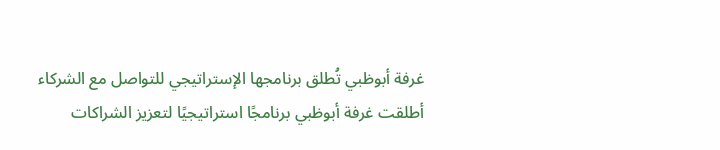غرفة أبوظبي تُطلق برنامجها الإستراتيجي للتواصل مع الشركاء
أطلقت غرفة أبوظبي برنامجًا استراتيجيًا لتعزيز الشراكات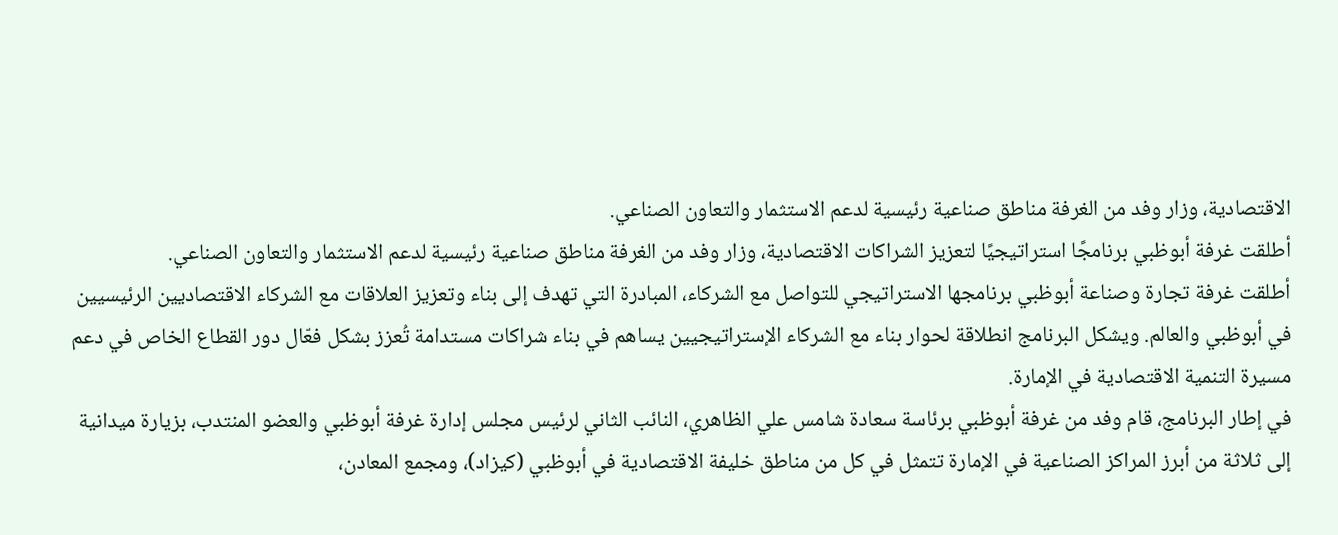الاقتصادية، وزار وفد من الغرفة مناطق صناعية رئيسية لدعم الاستثمار والتعاون الصناعي.
أطلقت غرفة أبوظبي برنامجًا استراتيجيًا لتعزيز الشراكات الاقتصادية، وزار وفد من الغرفة مناطق صناعية رئيسية لدعم الاستثمار والتعاون الصناعي.
أطلقت غرفة تجارة وصناعة أبوظبي برنامجها الاستراتيجي للتواصل مع الشركاء، المبادرة التي تهدف إلى بناء وتعزيز العلاقات مع الشركاء الاقتصاديين الرئيسيين في أبوظبي والعالم. ويشكل البرنامج انطلاقة لحوار بناء مع الشركاء الإستراتيجيين يساهم في بناء شراكات مستدامة تُعزز بشكل فعّال دور القطاع الخاص في دعم مسيرة التنمية الاقتصادية في الإمارة.
في إطار البرنامج، قام وفد من غرفة أبوظبي برئاسة سعادة شامس علي الظاهري، النائب الثاني لرئيس مجلس إدارة غرفة أبوظبي والعضو المنتدب، بزيارة ميدانية إلى ثلاثة من أبرز المراكز الصناعية في الإمارة تتمثل في كل من مناطق خليفة الاقتصادية في أبوظبي (كيزاد)، ومجمع المعادن،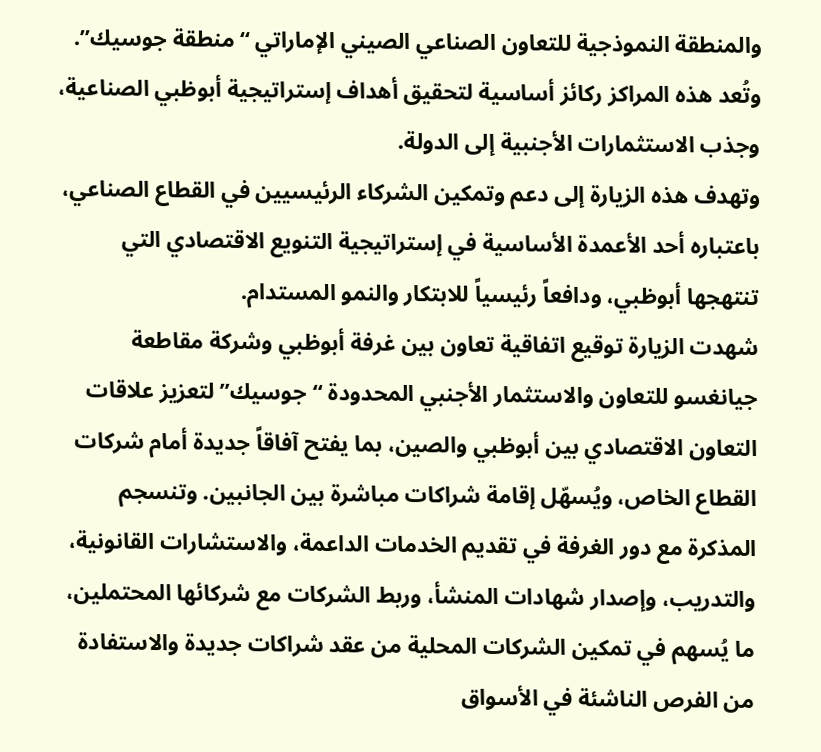والمنطقة النموذجية للتعاون الصناعي الصيني الإماراتي “منطقة جوسيك”. وتُعد هذه المراكز ركائز أساسية لتحقيق أهداف إستراتيجية أبوظبي الصناعية، وجذب الاستثمارات الأجنبية إلى الدولة.
وتهدف هذه الزيارة إلى دعم وتمكين الشركاء الرئيسيين في القطاع الصناعي، باعتباره أحد الأعمدة الأساسية في إستراتيجية التنويع الاقتصادي التي تنتهجها أبوظبي، ودافعاً رئيسياً للابتكار والنمو المستدام.
شهدت الزيارة توقيع اتفاقية تعاون بين غرفة أبوظبي وشركة مقاطعة جيانغسو للتعاون والاستثمار الأجنبي المحدودة “جوسيك” لتعزيز علاقات التعاون الاقتصادي بين أبوظبي والصين، بما يفتح آفاقاً جديدة أمام شركات القطاع الخاص، ويُسهّل إقامة شراكات مباشرة بين الجانبين. وتنسجم المذكرة مع دور الغرفة في تقديم الخدمات الداعمة، والاستشارات القانونية، والتدريب، وإصدار شهادات المنشأ، وربط الشركات مع شركائها المحتملين، ما يُسهم في تمكين الشركات المحلية من عقد شراكات جديدة والاستفادة من الفرص الناشئة في الأسواق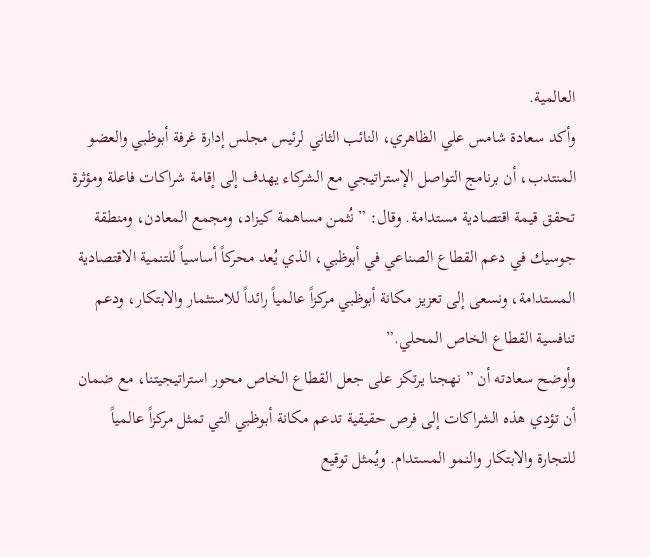العالمية.
وأكد سعادة شامس علي الظاهري، النائب الثاني لرئيس مجلس إدارة غرفة أبوظبي والعضو المنتدب، أن برنامج التواصل الإستراتيجي مع الشركاء يهدف إلى إقامة شراكات فاعلة ومؤثرة تحقق قيمة اقتصادية مستدامة. وقال: ” نُثمن مساهمة كيزاد، ومجمع المعادن، ومنطقة جوسيك في دعم القطاع الصناعي في أبوظبي، الذي يُعد محركاً أساسياً للتنمية الاقتصادية المستدامة، ونسعى إلى تعزيز مكانة أبوظبي مركزاً عالمياً رائداً للاستثمار والابتكار، ودعم تنافسية القطاع الخاص المحلي.”
وأوضح سعادته أن ” نهجنا يرتكز على جعل القطاع الخاص محور استراتيجيتنا، مع ضمان أن تؤدي هذه الشراكات إلى فرص حقيقية تدعم مكانة أبوظبي التي تمثل مركزاً عالمياً للتجارة والابتكار والنمو المستدام. ويُمثل توقيع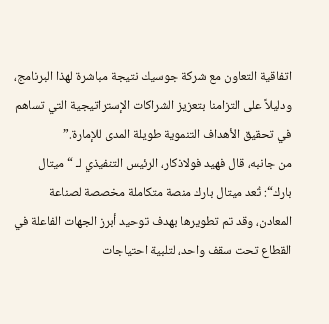اتفاقية التعاون مع شركة جوسيك نتيجة مباشرة لهذا البرنامج، ودليلاً على التزامنا بتعزيز الشراكات الإستراتيجية التي تساهم في تحقيق الأهداف التنموية طويلة المدى للإمارة.”
من جانبه، قال فهيد فولاذكار، الرئيس التنفيذي لـ “ميتال بارك“: تُعد ميتال بارك منصة متكاملة مخصصة لصناعة المعادن، وقد تم تطويرها بهدف توحيد أبرز الجهات الفاعلة في القطاع تحت سقف واحد، لتلبية احتياجات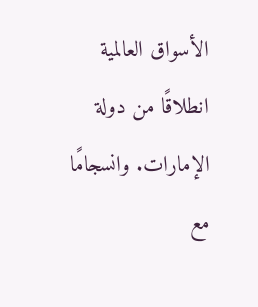الأسواق العالمية انطلاقًا من دولة الإمارات. وانسجامًا مع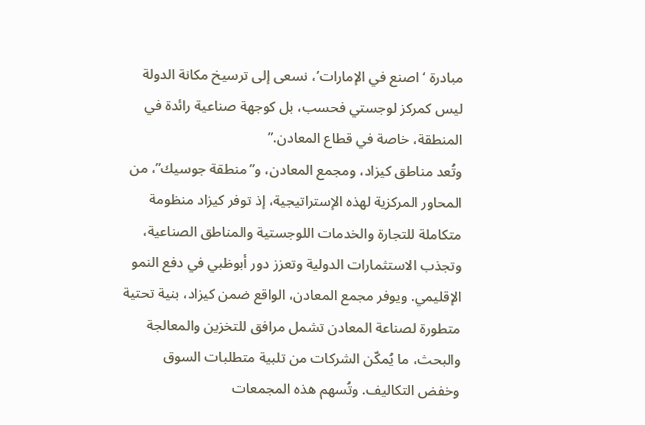مبادرة ‘اصنع في الإمارات’، نسعى إلى ترسيخ مكانة الدولة ليس كمركز لوجستي فحسب، بل كوجهة صناعية رائدة في المنطقة، خاصة في قطاع المعادن.”
وتُعد مناطق كيزاد، ومجمع المعادن، و”منطقة جوسيك”، من المحاور المركزية لهذه الإستراتيجية، إذ توفر كيزاد منظومة متكاملة للتجارة والخدمات اللوجستية والمناطق الصناعية، وتجذب الاستثمارات الدولية وتعزز دور أبوظبي في دفع النمو الإقليمي. ويوفر مجمع المعادن، الواقع ضمن كيزاد، بنية تحتية متطورة لصناعة المعادن تشمل مرافق للتخزين والمعالجة والبحث، ما يُمكّن الشركات من تلبية متطلبات السوق وخفض التكاليف. وتُسهم هذه المجمعات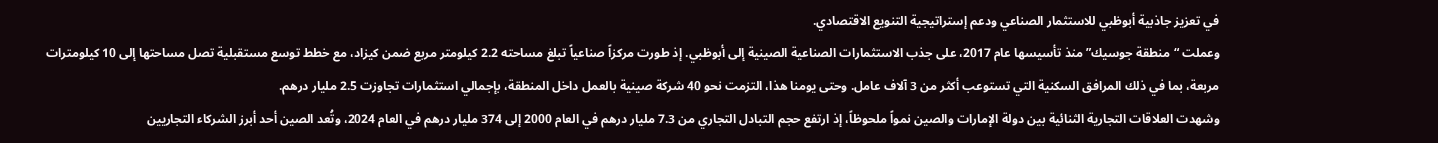في تعزيز جاذبية أبوظبي للاستثمار الصناعي ودعم إستراتيجية التنويع الاقتصادي.
وعملت “منطقة جوسيك” منذ تأسيسها عام 2017، على جذب الاستثمارات الصناعية الصينية إلى أبوظبي. إذ طورت مركزاً صناعياً تبلغ مساحته 2.2 كيلومتر مربع ضمن كيزاد، مع خطط توسع مستقبلية تصل مساحتها إلى 10 كيلومترات مربعة، بما في ذلك المرافق السكنية التي تستوعب أكثر من 3 آلاف عامل. وحتى يومنا هذا، التزمت نحو 40 شركة صينية بالعمل داخل المنطقة، بإجمالي استثمارات تجاوزت 2.5 مليار درهم.
وشهدت العلاقات التجارية الثنائية بين دولة الإمارات والصين نمواً ملحوظاً، إذ ارتفع حجم التبادل التجاري من 7.3 مليار درهم في العام 2000 إلى 374 مليار درهم في العام 2024، وتُعد الصين أحد أبرز الشركاء التجاريين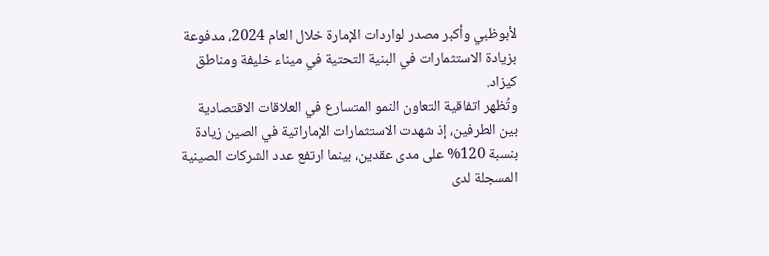لأبوظبي وأكبر مصدر لواردات الإمارة خلال العام 2024، مدفوعة بزيادة الاستثمارات في البنية التحتية في ميناء خليفة ومناطق كيزاد.
وتُظهر اتفاقية التعاون النمو المتسارع في العلاقات الاقتصادية بين الطرفين، إذ شهدت الاستثمارات الإماراتية في الصين زيادة بنسبة 120% على مدى عقدين، بينما ارتفع عدد الشركات الصينية المسجلة لدى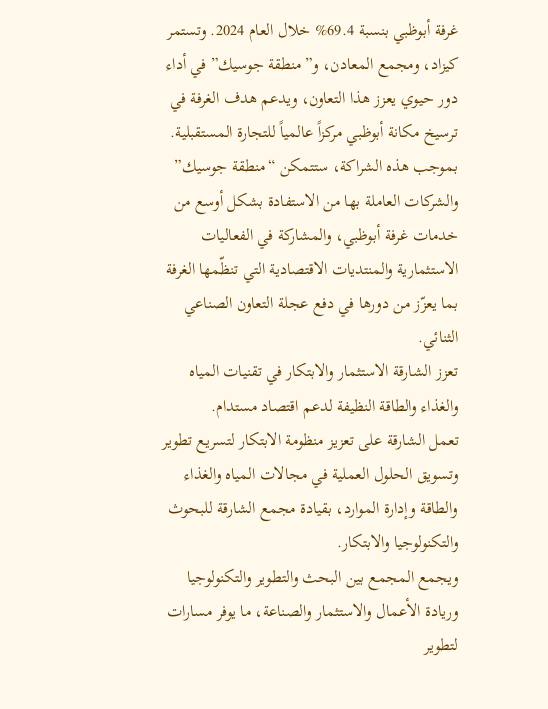غرفة أبوظبي بنسبة 69.4% خلال العام 2024. وتستمر كيزاد، ومجمع المعادن، و”منطقة جوسيك” في أداء دور حيوي يعزز هذا التعاون، ويدعم هدف الغرفة في ترسيخ مكانة أبوظبي مركزاً عالمياً للتجارة المستقبلية.
بموجب هذه الشراكة، ستتمكن “منطقة جوسيك” والشركات العاملة بها من الاستفادة بشكل أوسع من خدمات غرفة أبوظبي، والمشاركة في الفعاليات الاستثمارية والمنتديات الاقتصادية التي تنظّمها الغرفة بما يعزّز من دورها في دفع عجلة التعاون الصناعي الثنائي.
تعزز الشارقة الاستثمار والابتكار في تقنيات المياه والغذاء والطاقة النظيفة لدعم اقتصاد مستدام.
تعمل الشارقة على تعزيز منظومة الابتكار لتسريع تطوير وتسويق الحلول العملية في مجالات المياه والغذاء والطاقة وإدارة الموارد، بقيادة مجمع الشارقة للبحوث والتكنولوجيا والابتكار.
ويجمع المجمع بين البحث والتطوير والتكنولوجيا وريادة الأعمال والاستثمار والصناعة، ما يوفر مسارات لتطوير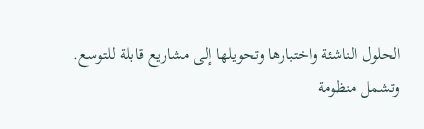الحلول الناشئة واختبارها وتحويلها إلى مشاريع قابلة للتوسع.
وتشمل منظومة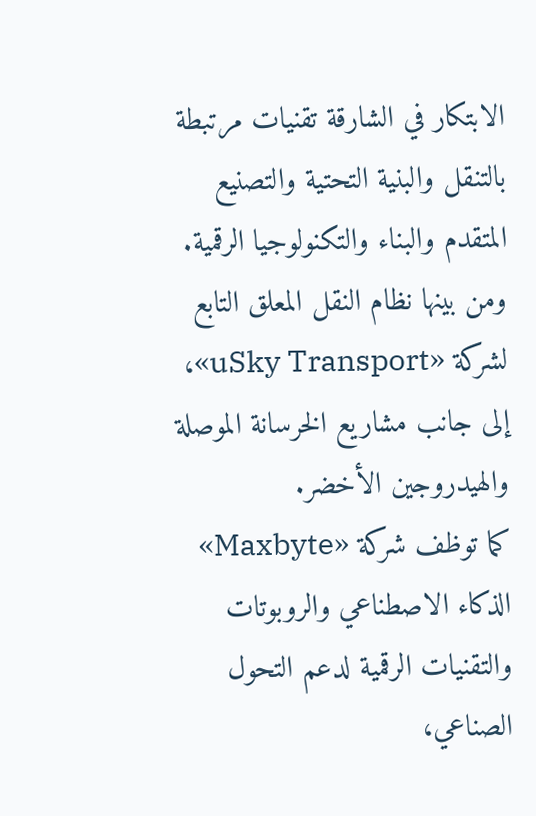الابتكار في الشارقة تقنيات مرتبطة بالتنقل والبنية التحتية والتصنيع المتقدم والبناء والتكنولوجيا الرقمية. ومن بينها نظام النقل المعلق التابع لشركة «uSky Transport»، إلى جانب مشاريع الخرسانة الموصلة والهيدروجين الأخضر.
كما توظف شركة «Maxbyte» الذكاء الاصطناعي والروبوتات والتقنيات الرقمية لدعم التحول الصناعي،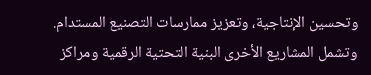وتحسين الإنتاجية، وتعزيز ممارسات التصنيع المستدام.
وتشمل المشاريع الأخرى البنية التحتية الرقمية ومراكز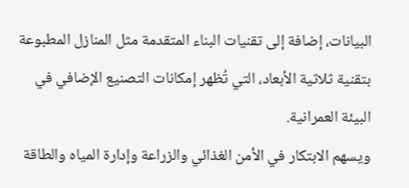البيانات، إضافة إلى تقنيات البناء المتقدمة مثل المنازل المطبوعة بتقنية ثلاثية الأبعاد، التي تُظهر إمكانات التصنيع الإضافي في البيئة العمرانية.
ويسهم الابتكار في الأمن الغذائي والزراعة وإدارة المياه والطاقة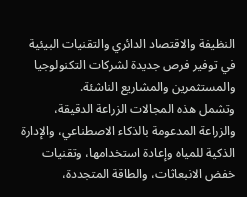النظيفة والاقتصاد الدائري والتقنيات البيئية في توفير فرص جديدة لشركات التكنولوجيا والمستثمرين والمشاريع الناشئة.
وتشمل هذه المجالات الزراعة الدقيقة، والزراعة المدعومة بالذكاء الاصطناعي، والإدارة الذكية للمياه وإعادة استخدامها، وتقنيات خفض الانبعاثات، والطاقة المتجددة،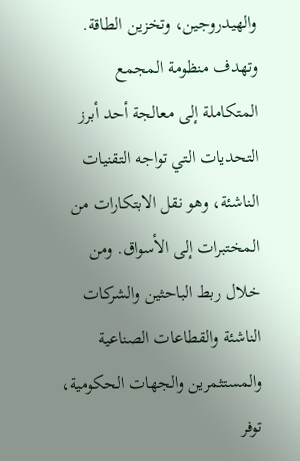والهيدروجين، وتخزين الطاقة.
وتهدف منظومة المجمع المتكاملة إلى معالجة أحد أبرز التحديات التي تواجه التقنيات الناشئة، وهو نقل الابتكارات من المختبرات إلى الأسواق. ومن خلال ربط الباحثين والشركات الناشئة والقطاعات الصناعية والمستثمرين والجهات الحكومية، توفر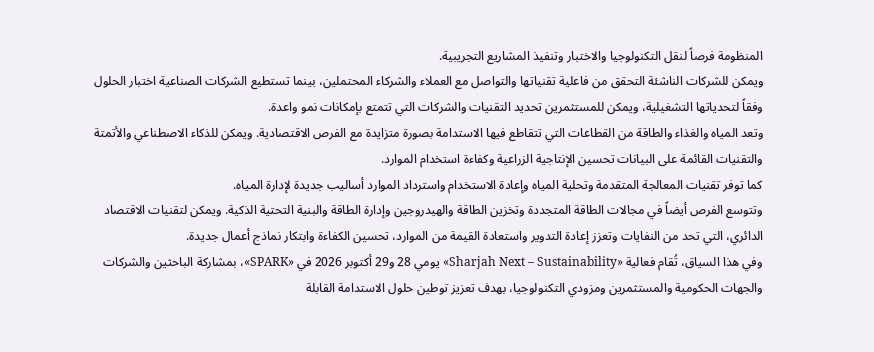المنظومة فرصاً لنقل التكنولوجيا والاختبار وتنفيذ المشاريع التجريبية.
ويمكن للشركات الناشئة التحقق من فاعلية تقنياتها والتواصل مع العملاء والشركاء المحتملين، بينما تستطيع الشركات الصناعية اختبار الحلول وفقاً لتحدياتها التشغيلية، ويمكن للمستثمرين تحديد التقنيات والشركات التي تتمتع بإمكانات نمو واعدة.
وتعد المياه والغذاء والطاقة من القطاعات التي تتقاطع فيها الاستدامة بصورة متزايدة مع الفرص الاقتصادية. ويمكن للذكاء الاصطناعي والأتمتة والتقنيات القائمة على البيانات تحسين الإنتاجية الزراعية وكفاءة استخدام الموارد.
كما توفر تقنيات المعالجة المتقدمة وتحلية المياه وإعادة الاستخدام واسترداد الموارد أساليب جديدة لإدارة المياه.
وتتوسع الفرص أيضاً في مجالات الطاقة المتجددة وتخزين الطاقة والهيدروجين وإدارة الطاقة والبنية التحتية الذكية. ويمكن لتقنيات الاقتصاد الدائري، التي تحد من النفايات وتعزز إعادة التدوير واستعادة القيمة من الموارد، تحسين الكفاءة وابتكار نماذج أعمال جديدة.
وفي هذا السياق، تُقام فعالية «Sharjah Next – Sustainability» يومي 28 و29 أكتوبر 2026 في «SPARK»، بمشاركة الباحثين والشركات والجهات الحكومية والمستثمرين ومزودي التكنولوجيا، بهدف تعزيز توطين حلول الاستدامة القابلة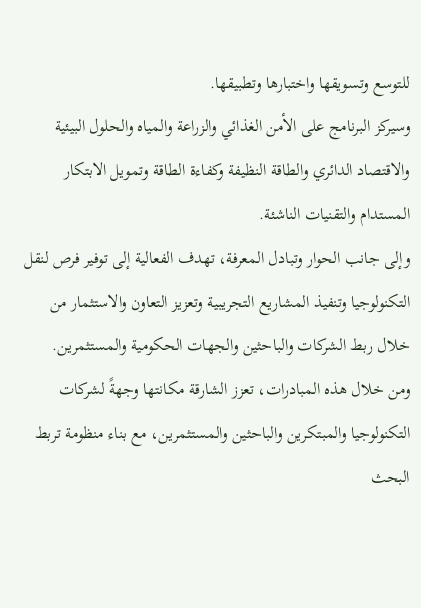للتوسع وتسويقها واختبارها وتطبيقها.
وسيركز البرنامج على الأمن الغذائي والزراعة والمياه والحلول البيئية والاقتصاد الدائري والطاقة النظيفة وكفاءة الطاقة وتمويل الابتكار المستدام والتقنيات الناشئة.
وإلى جانب الحوار وتبادل المعرفة، تهدف الفعالية إلى توفير فرص لنقل التكنولوجيا وتنفيذ المشاريع التجريبية وتعزيز التعاون والاستثمار من خلال ربط الشركات والباحثين والجهات الحكومية والمستثمرين.
ومن خلال هذه المبادرات، تعزز الشارقة مكانتها وجهةً لشركات التكنولوجيا والمبتكرين والباحثين والمستثمرين، مع بناء منظومة تربط البحث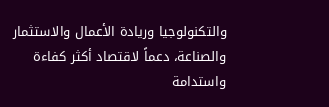والتكنولوجيا وريادة الأعمال والاستثمار والصناعة، دعماً لاقتصاد أكثر كفاءة واستدامة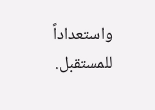واستعداداً للمستقبل.